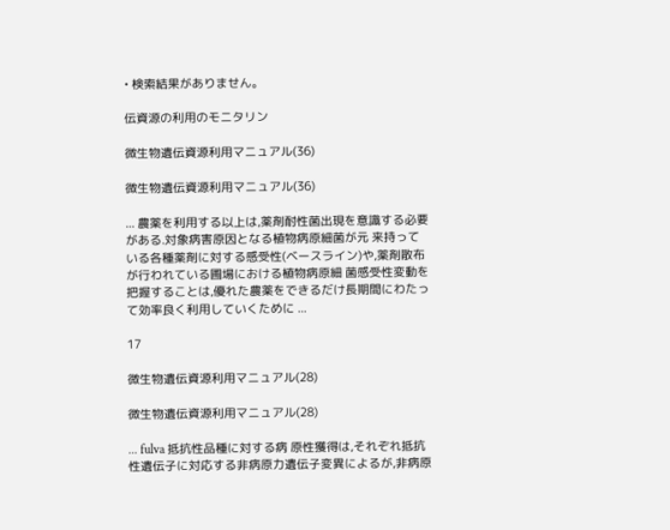• 検索結果がありません。

伝資源の利用のモニタリン

微生物遺伝資源利用マニュアル(36)

微生物遺伝資源利用マニュアル(36)

... 農薬を利用する以上は,薬剤耐性菌出現を意識する必要がある.対象病害原因となる植物病原細菌が元 来持っている各種薬剤に対する感受性(ベースライン)や,薬剤散布が行われている圃場における植物病原細 菌感受性変動を把握することは,優れた農薬をできるだけ長期間にわたって効率良く利用していくために ...

17

微生物遺伝資源利用マニュアル(28)

微生物遺伝資源利用マニュアル(28)

... fulva 抵抗性品種に対する病 原性獲得は,それぞれ抵抗性遺伝子に対応する非病原力遺伝子変異によるが,非病原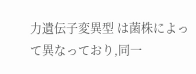力遺伝子変異型 は菌株によって異なっており,同一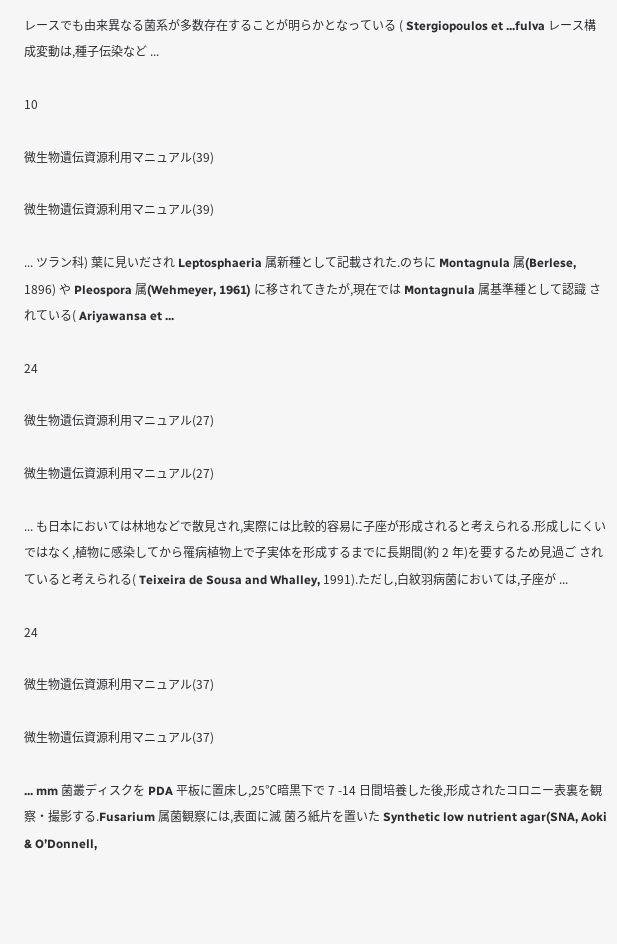レースでも由来異なる菌系が多数存在することが明らかとなっている ( Stergiopoulos et ...fulva レース構成変動は,種子伝染など ...

10

微生物遺伝資源利用マニュアル(39)

微生物遺伝資源利用マニュアル(39)

... ツラン科) 葉に見いだされ Leptosphaeria 属新種として記載された.のちに Montagnula 属(Berlese, 1896) や Pleospora 属(Wehmeyer, 1961) に移されてきたが,現在では Montagnula 属基準種として認識 されている( Ariyawansa et ...

24

微生物遺伝資源利用マニュアル(27)

微生物遺伝資源利用マニュアル(27)

... も日本においては林地などで散見され,実際には比較的容易に子座が形成されると考えられる.形成しにくい ではなく,植物に感染してから罹病植物上で子実体を形成するまでに長期間(約 2 年)を要するため見過ご されていると考えられる( Teixeira de Sousa and Whalley, 1991).ただし,白紋羽病菌においては,子座が ...

24

微生物遺伝資源利用マニュアル(37)

微生物遺伝資源利用マニュアル(37)

... mm 菌叢ディスクを PDA 平板に置床し,25℃暗黒下で 7 -14 日間培養した後,形成されたコロニー表裏を観察・撮影する.Fusarium 属菌観察には,表面に滅 菌ろ紙片を置いた Synthetic low nutrient agar(SNA, Aoki & O’Donnell,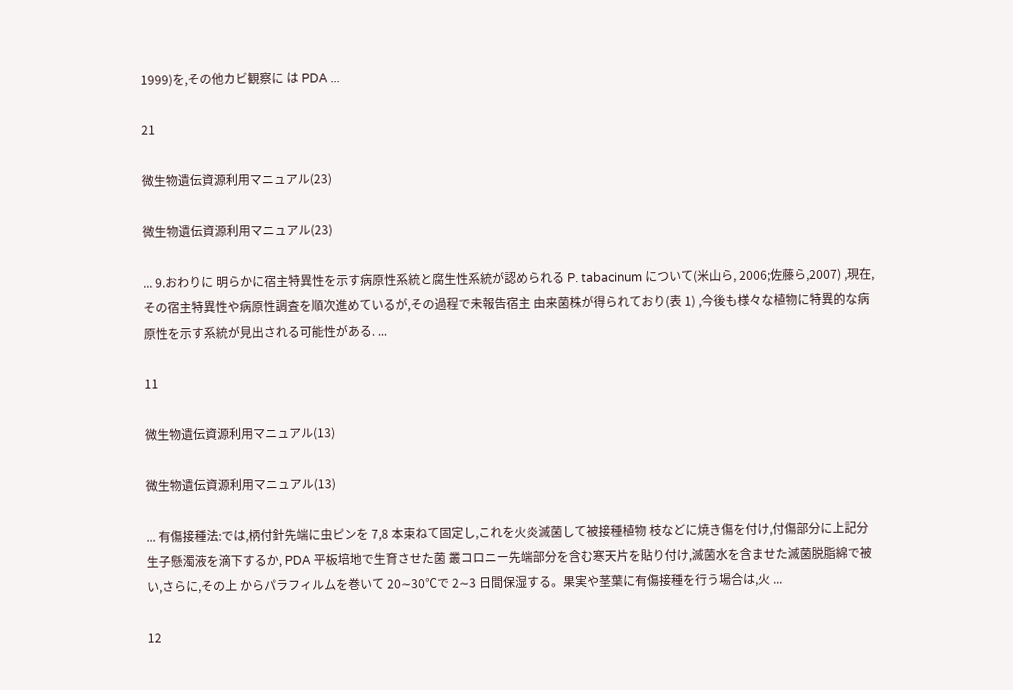1999)を,その他カビ観察に は PDA ...

21

微生物遺伝資源利用マニュアル(23)

微生物遺伝資源利用マニュアル(23)

... 9.おわりに 明らかに宿主特異性を示す病原性系統と腐生性系統が認められる P. tabacinum について(米山ら, 2006;佐藤ら,2007) ,現在,その宿主特異性や病原性調査を順次進めているが,その過程で未報告宿主 由来菌株が得られており(表 1) ,今後も様々な植物に特異的な病原性を示す系統が見出される可能性がある. ...

11

微生物遺伝資源利用マニュアル(13)

微生物遺伝資源利用マニュアル(13)

... 有傷接種法:では,柄付針先端に虫ピンを 7,8 本束ねて固定し,これを火炎滅菌して被接種植物 枝などに焼き傷を付け,付傷部分に上記分生子懸濁液を滴下するか, PDA 平板培地で生育させた菌 叢コロニー先端部分を含む寒天片を貼り付け,滅菌水を含ませた滅菌脱脂綿で被い,さらに,その上 からパラフィルムを巻いて 20∼30℃で 2∼3 日間保湿する。果実や茎葉に有傷接種を行う場合は,火 ...

12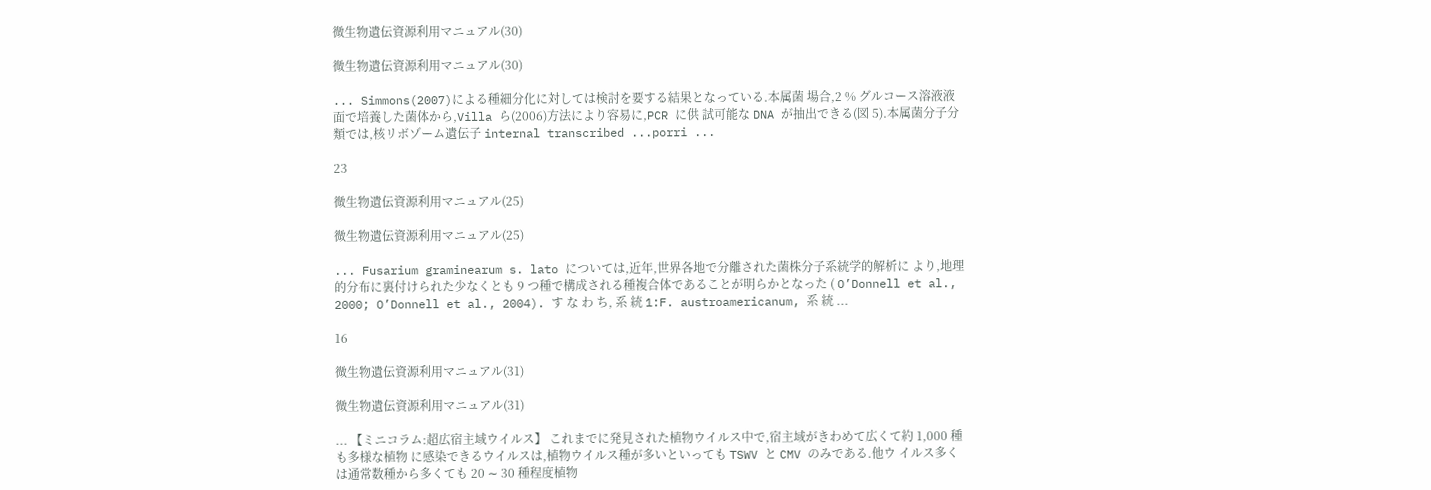微生物遺伝資源利用マニュアル(30)

微生物遺伝資源利用マニュアル(30)

... Simmons(2007)による種細分化に対しては検討を要する結果となっている.本属菌 場合,2 % グルコース溶液液面で培養した菌体から,Villa ら(2006)方法により容易に,PCR に供 試可能な DNA が抽出できる(図 5).本属菌分子分類では,核リボゾーム遺伝子 internal transcribed ...porri ...

23

微生物遺伝資源利用マニュアル(25)

微生物遺伝資源利用マニュアル(25)

... Fusarium graminearum s. lato については,近年,世界各地で分離された菌株分子系統学的解析に より,地理的分布に裏付けられた少なくとも 9 つ種で構成される種複合体であることが明らかとなった ( O’Donnell et al., 2000; O’Donnell et al., 2004). す な わ ち, 系 統 1:F. austroamericanum, 系 統 ...

16

微生物遺伝資源利用マニュアル(31)

微生物遺伝資源利用マニュアル(31)

... 【ミニコラム:超広宿主域ウイルス】 これまでに発見された植物ウイルス中で,宿主域がきわめて広くて約 1,000 種も多様な植物 に感染できるウイルスは,植物ウイルス種が多いといっても TSWV と CMV のみである.他ウ イルス多くは通常数種から多くても 20 ∼ 30 種程度植物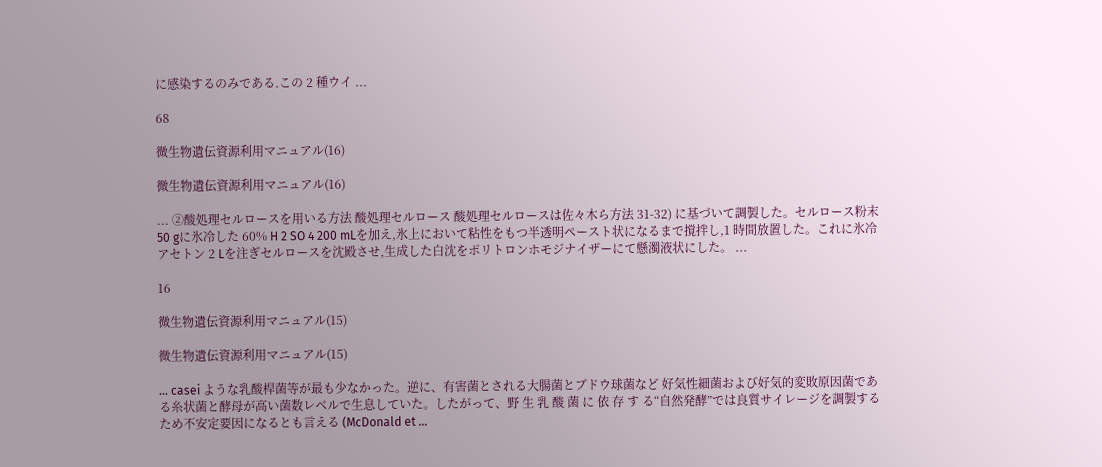に感染するのみである.この 2 種ウイ ...

68

微生物遺伝資源利用マニュアル(16)

微生物遺伝資源利用マニュアル(16)

... ②酸処理セルロースを用いる方法 酸処理セルロース 酸処理セルロースは佐々木ら方法 31-32) に基づいて調製した。セルロース粉末 50 gに氷冷した 60% H 2 SO 4 200 mLを加え,氷上において粘性をもつ半透明ペースト状になるまで撹拌し,1 時間放置した。これに氷冷 アセトン 2 Lを注ぎセルロースを沈殿させ,生成した白沈をポリトロンホモジナイザーにて懸濁液状にした。 ...

16

微生物遺伝資源利用マニュアル(15)

微生物遺伝資源利用マニュアル(15)

... casei ような乳酸桿菌等が最も少なかった。逆に、有害菌とされる大腸菌とブドウ球菌など 好気性細菌および好気的変敗原因菌である糸状菌と酵母が高い菌数レベルで生息していた。したがって、野 生 乳 酸 菌 に 依 存 す る“自然発酵”では良質サイレージを調製するため不安定要因になるとも言える (McDonald et ...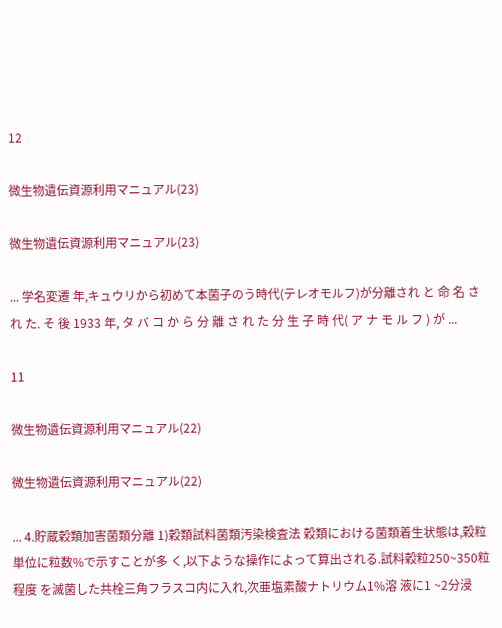12

微生物遺伝資源利用マニュアル(23)

微生物遺伝資源利用マニュアル(23)

... 学名変遷 年,キュウリから初めて本菌子のう時代(テレオモルフ)が分離され と 命 名 さ れ た. そ 後 1933 年, タ バ コ か ら 分 離 さ れ た 分 生 子 時 代( ア ナ モ ル フ ) が ...

11

微生物遺伝資源利用マニュアル(22)

微生物遺伝資源利用マニュアル(22)

... 4.貯蔵穀類加害菌類分離 1)穀類試料菌類汚染検査法 穀類における菌類着生状態は,穀粒単位に粒数%で示すことが多 く,以下ような操作によって算出される.試料穀粒250~350粒程度 を滅菌した共栓三角フラスコ内に入れ,次亜塩素酸ナトリウム1%溶 液に1 ~2分浸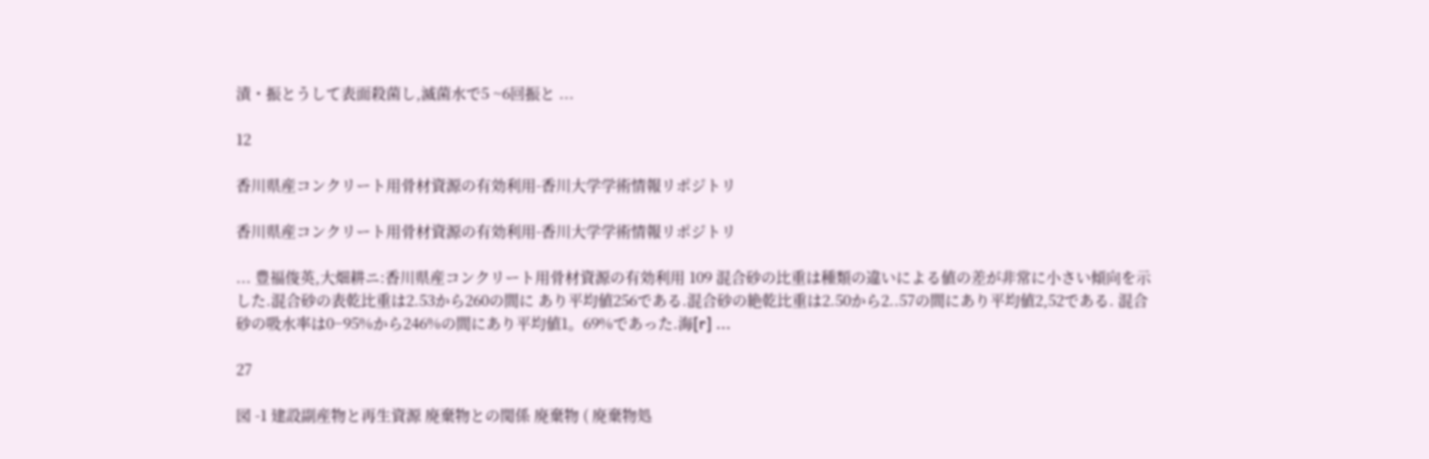漬・振とうして表面殺菌し,滅菌水で5 ~6回振と ...

12

香川県産コンクリート用骨材資源の有効利用-香川大学学術情報リポジトリ

香川県産コンクリート用骨材資源の有効利用-香川大学学術情報リポジトリ

... 豊福俊英,大畑耕ニ:香川県産コンクリート用骨材資源の有効利用 109 混合砂の比重は種類の違いによる値の差が非常に小さい傾向を示した.混合砂の表乾比重は2.53から260の間に あり平均値256である.混合砂の絶乾比重は2.50から2..57の間にあり平均値2,52である. 混合砂の吸水率は0−95%から246%の間にあり平均値1。69%であった.海[r] ...

27

図 -1 建設副産物と再生資源 廃棄物との関係 廃棄物 ( 廃棄物処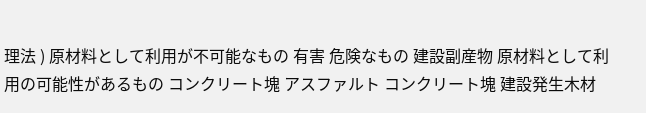理法 ) 原材料として利用が不可能なもの 有害 危険なもの 建設副産物 原材料として利用の可能性があるもの コンクリート塊 アスファルト コンクリート塊 建設発生木材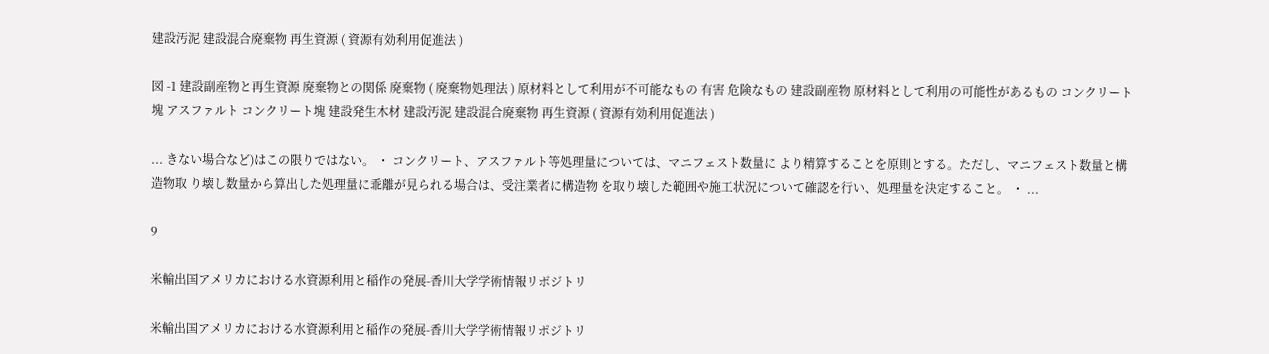建設汚泥 建設混合廃棄物 再生資源 ( 資源有効利用促進法 )

図 -1 建設副産物と再生資源 廃棄物との関係 廃棄物 ( 廃棄物処理法 ) 原材料として利用が不可能なもの 有害 危険なもの 建設副産物 原材料として利用の可能性があるもの コンクリート塊 アスファルト コンクリート塊 建設発生木材 建設汚泥 建設混合廃棄物 再生資源 ( 資源有効利用促進法 )

... きない場合など)はこの限りではない。 ・ コンクリート、アスファルト等処理量については、マニフェスト数量に より精算することを原則とする。ただし、マニフェスト数量と構造物取 り壊し数量から算出した処理量に乖離が見られる場合は、受注業者に構造物 を取り壊した範囲や施工状況について確認を行い、処理量を決定すること。 ・ ...

9

米輸出国アメリカにおける水資源利用と稲作の発展-香川大学学術情報リポジトリ

米輸出国アメリカにおける水資源利用と稲作の発展-香川大学学術情報リポジトリ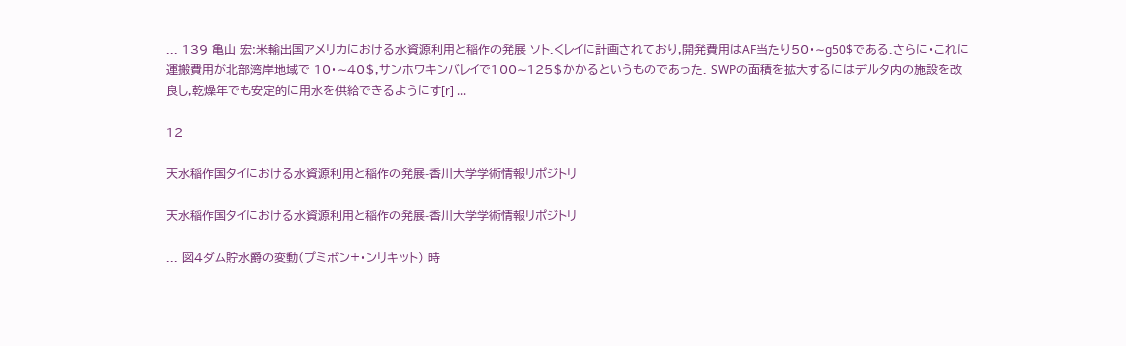... 139 亀山 宏:米輸出国アメリカにおける水資源利用と稲作の発展 ソト.くレイに計画されており,開発費用はAF当たり50・∼g50$である.さらに・これに運搬費用が北部湾岸地域で 10・∼40$,サンホワキンバレイで100∼125$かかるというものであった. SWPの面積を拡大するにはデルタ内の施設を改良し,乾燥年でも安定的に用水を供給できるようにす[r] ...

12

天水稲作国タイにおける水資源利用と稲作の発展-香川大学学術情報リポジトリ

天水稲作国タイにおける水資源利用と稲作の発展-香川大学学術情報リポジトリ

... 図4ダム貯水爵の変動(プミボン+・ンリキット) 時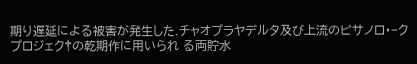期り遅延による被害が発生した.チャオプラヤデルタ及び上流のピサノロ・−クプロジェク†の乾期作に用いられ る両貯水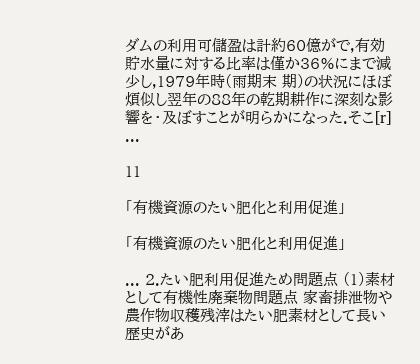ダムの利用可儲盈は計約60億がで,有効貯水量に対する比率は僅か36%にまで減少し,1979年時(雨期末 期)の状況にほぼ煩似し翌年の88年の乾期耕作に深刻な影響を・及ぼすことが明らかになった.そこ[r] ...

11

「有機資源のたい肥化と利用促進」

「有機資源のたい肥化と利用促進」

... 2.たい肥利用促進ため問題点 (1)素材として有機性廃棄物問題点 家畜排泄物や農作物収穫残滓はたい肥素材として長い歴史があ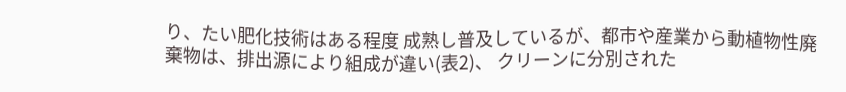り、たい肥化技術はある程度 成熟し普及しているが、都市や産業から動植物性廃棄物は、排出源により組成が違い(表2)、 クリーンに分別された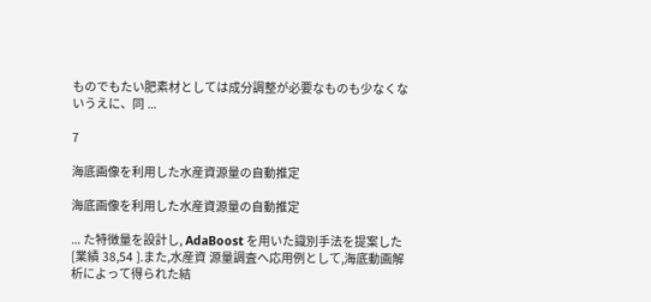ものでもたい肥素材としては成分調整が必要なものも少なくないうえに、同 ...

7

海底画像を利用した水産資源量の自動推定

海底画像を利用した水産資源量の自動推定

... た特徴量を設計し, AdaBoost を用いた識別手法を提案した[業績 38,54 ].また,水産資 源量調査へ応用例として,海底動画解析によって得られた結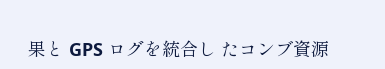果と GPS ログを統合し たコンブ資源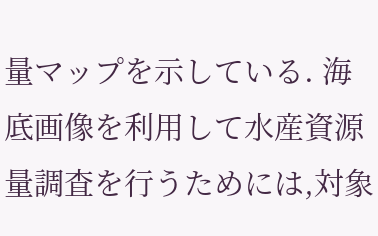量マップを示している. 海底画像を利用して水産資源量調査を行うためには,対象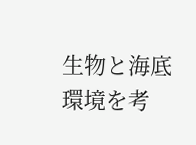生物と海底環境を考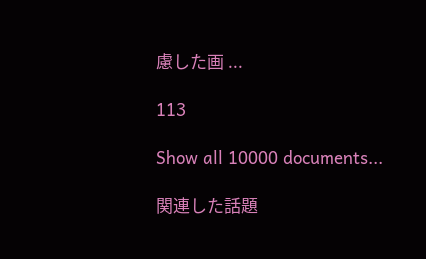慮した画 ...

113

Show all 10000 documents...

関連した話題